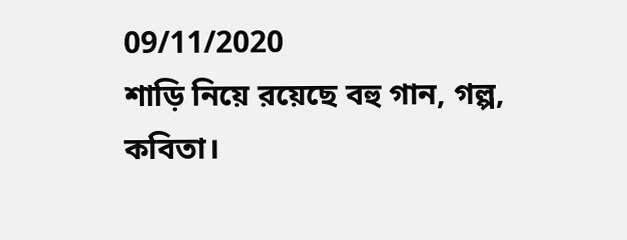09/11/2020
শাড়ি নিয়ে রয়েছে বহু গান, গল্প, কবিতা।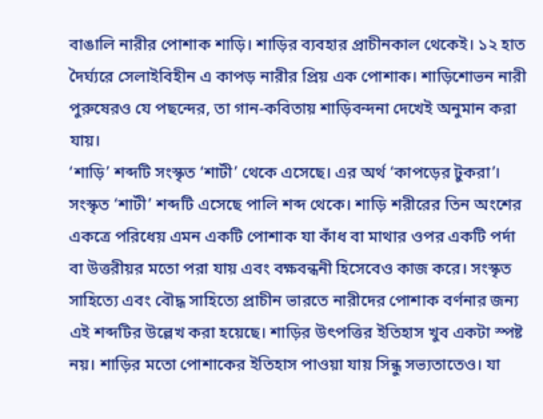বাঙালি নারীর পোশাক শাড়ি। শাড়ির ব্যবহার প্রাচীনকাল থেকেই। ১২ হাত দৈর্ঘ্যরে সেলাইবিহীন এ কাপড় নারীর প্রিয় এক পোশাক। শাড়িশোভন নারী পুরুষেরও যে পছন্দের, তা গান-কবিতায় শাড়িবন্দনা দেখেই অনুমান করা যায়।
‘শাড়ি’ শব্দটি সংস্কৃত ‘শাটী’ থেকে এসেছে। এর অর্থ ‘কাপড়ের টুকরা’। সংস্কৃত ‘শাটী’ শব্দটি এসেছে পালি শব্দ থেকে। শাড়ি শরীরের তিন অংশের একত্রে পরিধেয় এমন একটি পোশাক যা কাঁধ বা মাথার ওপর একটি পর্দা বা উত্তরীয়র মতো পরা যায় এবং বক্ষবন্ধনী হিসেবেও কাজ করে। সংস্কৃত সাহিত্যে এবং বৌদ্ধ সাহিত্যে প্রাচীন ভারতে নারীদের পোশাক বর্ণনার জন্য এই শব্দটির উল্লেখ করা হয়েছে। শাড়ির উৎপত্তির ইতিহাস খুব একটা স্পষ্ট নয়। শাড়ির মতো পোশাকের ইতিহাস পাওয়া যায় সিন্ধু সভ্যতাতেও। যা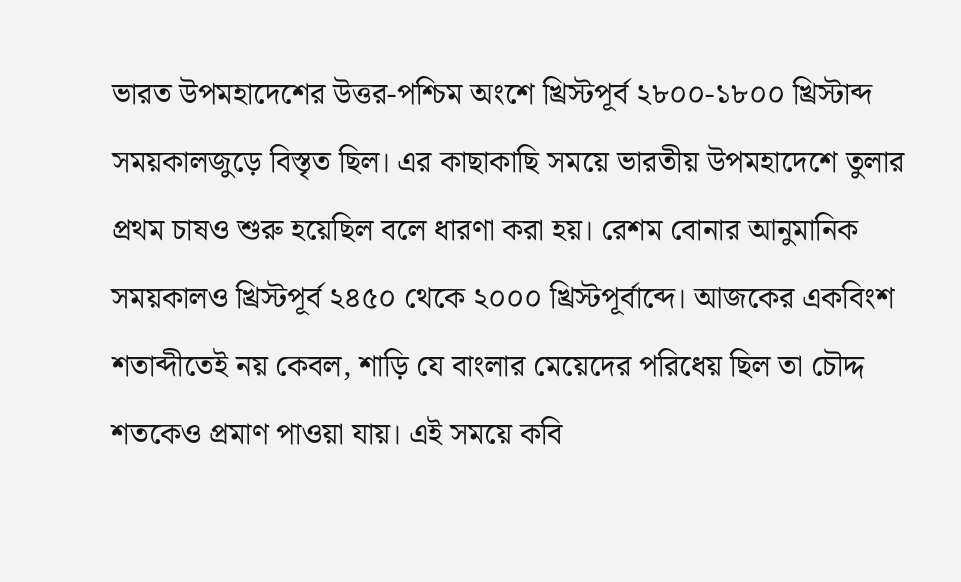ভারত উপমহাদেশের উত্তর-পশ্চিম অংশে খ্রিস্টপূর্ব ২৮০০-১৮০০ খ্রিস্টাব্দ সময়কালজুড়ে বিস্তৃত ছিল। এর কাছাকাছি সময়ে ভারতীয় উপমহাদেশে তুলার প্রথম চাষও শুরু হয়েছিল বলে ধারণা করা হয়। রেশম বোনার আনুমানিক সময়কালও খ্রিস্টপূর্ব ২৪৫০ থেকে ২০০০ খ্রিস্টপূর্বাব্দে। আজকের একবিংশ শতাব্দীতেই নয় কেবল, শাড়ি যে বাংলার মেয়েদের পরিধেয় ছিল তা চৌদ্দ শতকেও প্রমাণ পাওয়া যায়। এই সময়ে কবি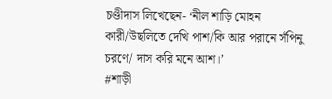চণ্ডীদাস লিখেছেন- ‘নীল শাড়ি মোহন কারী/উছলিতে দেখি পাশ/কি আর পরানে সঁপিনু চরণে/ দাস করি মনে আশ।’
#শাড়ী